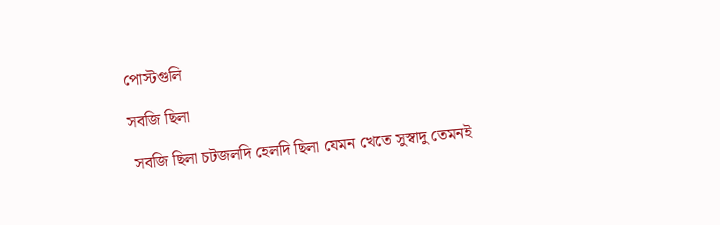পোস্টগুলি

সবজি ছিলা

 সবজি ছিলা চটজলদি হেলদি ছিলা যেমন খেতে সুস্বাদু তেমনই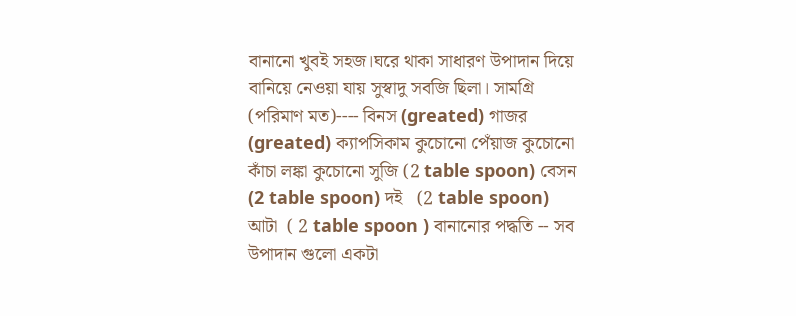বানানো খুবই সহজ।ঘরে থাকা সাধারণ উপাদান দিয়ে বানিয়ে নেওয়া যায় সুস্বাদু সবজি ছিলা। সামগ্রি (পরিমাণ মত)---- বিনস (greated) গাজর (greated) ক্যাপসিকাম কুচোনো পেঁয়াজ কুচোনো কাঁচা লঙ্কা কুচোনো সুজি (2 table spoon) বেসন (2 table spoon) দই   (2 table spoon) আটা  ( 2 table spoon ) বানানোর পদ্ধতি -- সব উপাদান গুলো একটা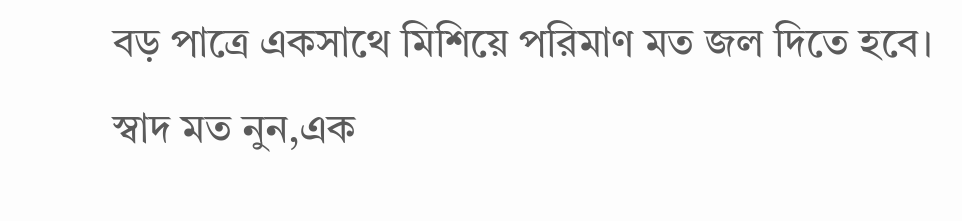বড় পাত্রে একসাথে মিশিয়ে পরিমাণ মত জল দিতে হবে। স্বাদ মত নুন,এক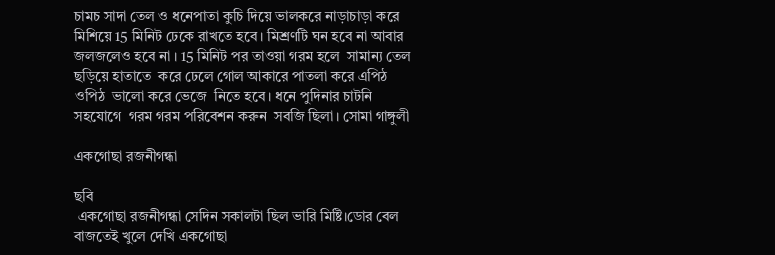চামচ সাদা তেল ও ধনেপাতা কুচি দিয়ে ভালকরে নাড়াচাড়া করে মিশিয়ে 15 মিনিট ঢেকে রাখতে হবে। মিশ্রণটি ঘন হবে না আবার জলজলেও হবে না । 15 মিনিট পর তাওয়া গরম হলে  সামান্য তেল ছড়িয়ে হাতাতে  করে ঢেলে গোল আকারে পাতলা করে এপিঠ ওপিঠ  ভালো করে ভেজে  নিতে হবে। ধনে পুদিনার চাটনি সহযোগে  গরম গরম পরিবেশন করুন  সবজি ছিলা। সোমা গাঙ্গুলী

একগোছা রজনীগন্ধা

ছবি
 একগোছা রজনীগন্ধা সেদিন সকালটা ছিল ভারি মিষ্টি।ডোর বেল  বাজতেই খুলে দেখি একগোছা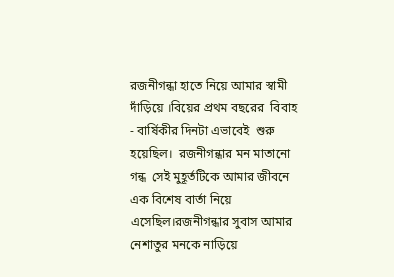রজনীগন্ধা হাতে নিয়ে আমার স্বামী দাঁড়িয়ে ।বিয়ের প্রথম বছরের  বিবাহ - বার্ষিকীর দিনটা এভাবেই  শুরু হয়েছিল।  রজনীগন্ধার মন মাতানো গন্ধ  সেই মুহূর্তটিকে আমার জীবনে এক বিশেষ বার্তা নিয়ে এসেছিল।রজনীগন্ধার সুবাস আমার নেশাতুর মনকে নাড়িয়ে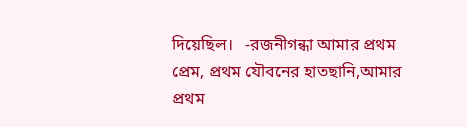দিয়েছিল।   -রজনীগন্ধা আমার প্রথম প্রেম, প্রথম যৌবনের হাতছানি,আমার প্রথম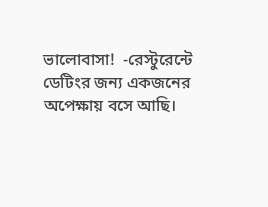ভালোবাসা!  -রেস্টুরেন্টে ডেটিংর জন্য একজনের অপেক্ষায় বসে আছি।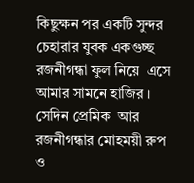কিছুক্ষন পর একটি সুন্দর চেহারার যুবক একগুচ্ছ রজনীগন্ধা ফুল নিয়ে  এসে আমার সামনে হাজির । সেদিন প্রেমিক  আর রজনীগন্ধার মোহময়ী রুপ ও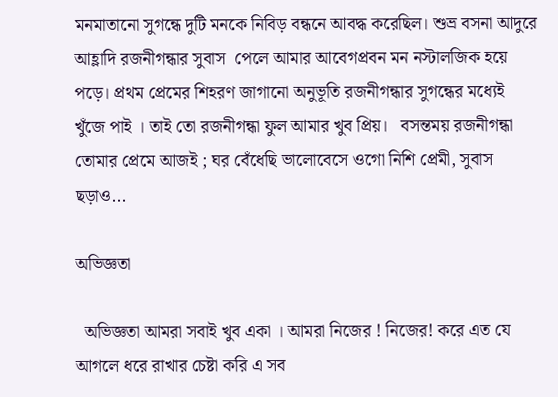মনমাতানো সুগন্ধে দুটি মনকে নিবিড় বন্ধনে আবদ্ধ করেছিল। শুভ্র বসনা আদুরে আহ্লাদি রজনীগন্ধার সুবাস  পেলে আমার আবেগপ্রবন মন নস্টালজিক হয়ে পড়ে। প্রথম প্রেমের শিহরণ জাগানো অনুভূতি রজনীগন্ধার সুগন্ধের মধ্যেই খুঁজে পাই । তাই তো রজনীগন্ধা ফুল আমার খুব প্রিয়।   বসন্তময় রজনীগন্ধা  তোমার প্রেমে আজই ; ঘর বেঁধেছি ভালোবেসে ওগো নিশি প্রেমী, সুবাস ছড়াও...

অভিজ্ঞতা

  অভিজ্ঞতা আমরা সবাই খুব একা । আমরা নিজের ! নিজের! করে এত যে আগলে ধরে রাখার চেষ্টা করি এ সব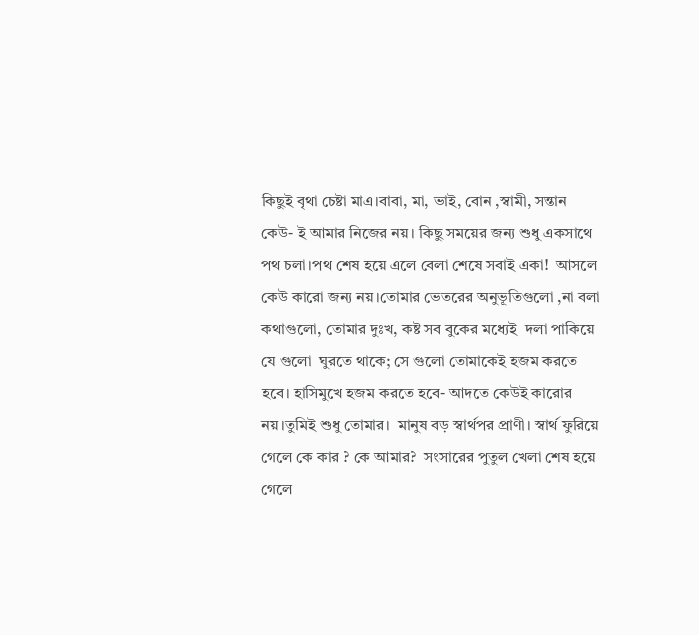কিছুই বৃথা চেষ্টা মাএ।বাবা, মা, ভাই, বোন ,স্বামী, সন্তান কেউ- ই আমার নিজের নয়। কিছু সময়ের জন্য শুধু একসাথে পথ চলা।পথ শেষ হয়ে এলে বেলা শেষে সবাই একা!  আসলে কেউ কারো জন্য নয়।তোমার ভেতরের অনুভূতিগুলো ,না বলা কথাগুলো, তোমার দুঃখ, কষ্ট সব বুকের মধ্যেই  দলা পাকিয়ে যে গুলো  ঘুরতে থাকে; সে গুলো তোমাকেই হজম করতে হবে। হাসিমুখে হজম করতে হবে- আদতে কেউই কারোর নয়।তুমিই শুধু তোমার।  মানুষ বড় স্বার্থপর প্রাণী। স্বার্থ ফুরিয়ে গেলে কে কার ? কে আমার?  সংসারের পুতুল খেলা শেষ হয়ে গেলে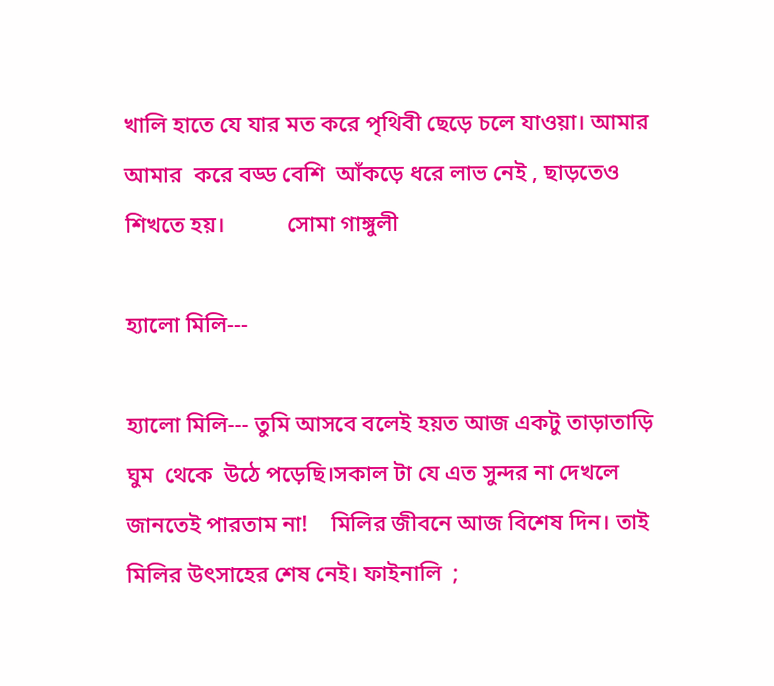খালি হাতে যে যার মত করে পৃথিবী ছেড়ে চলে যাওয়া। আমার আমার  করে বড্ড বেশি  আঁকড়ে ধরে লাভ নেই , ছাড়তেও শিখতে হয়।           সোমা গাঙ্গুলী

হ্যালো মিলি---

হ্যালো মিলি--- তুমি আসবে বলেই হয়ত আজ একটু তাড়াতাড়ি  ঘুম  থেকে  উঠে পড়েছি।সকাল টা যে এত সুন্দর না দেখলে জানতেই পারতাম না!    মিলির জীবনে আজ বিশেষ দিন। তাই মিলির উৎসাহের শেষ নেই। ফাইনালি  ;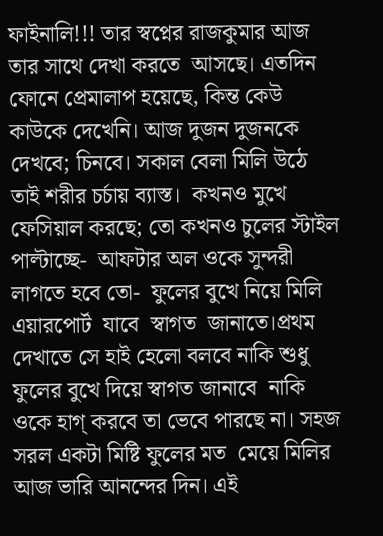ফাইনালি!!! তার স্বপ্নের রাজকুমার আজ তার সাথে দেখা করতে  আসছে। এতদিন ফোনে প্রেমালাপ হয়েছে, কিন্ত কেউ কাউকে দেখেনি। আজ দুজন দুজনকে দেখবে; চিনবে। সকাল বেলা মিলি উঠে তাই শরীর চর্চায় ব্যাস্ত।  কখনও মুখে ফেসিয়াল করছে; তো কখনও চুলের স্টাইল পাল্টাচ্ছে-  আফটার অল ওকে সুন্দরী লাগতে হবে তো-  ফুলের বুখে নিয়ে মিলি এয়ারপোর্ট  যাবে  স্বাগত  জানাতে।প্রথম দেখাতে সে হাই হেলো বলবে নাকি শুধু ফুলের বুখে দিয়ে স্বাগত জানাবে  নাকি ওকে হাগ্ করবে তা ভেবে পারছে না। সহজ সরল একটা মিষ্টি ফুলের মত  মেয়ে মিলির আজ ভারি আনন্দের দিন। এই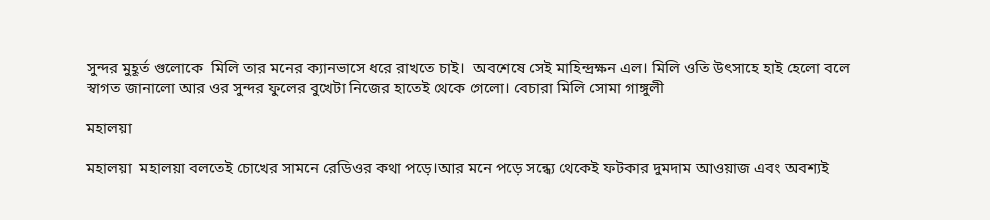সুন্দর মুহূর্ত গুলোকে  মিলি তার মনের ক্যানভাসে ধরে রাখতে চাই।  অবশেষে সেই মাহিন্দ্রক্ষন এল। মিলি ওতি উৎসাহে হাই হেলো বলে স্বাগত জানালো আর ওর সুন্দর ফুলের বুখেটা নিজের হাতেই থেকে গেলো। বেচারা মিলি সোমা গাঙ্গুলী

মহালয়া

মহালয়া  মহালয়া বলতেই চোখের সামনে রেডিওর কথা পড়ে।আর মনে পড়ে সন্ধ্যে থেকেই ফটকার দুমদাম আওয়াজ এবং অবশ্যই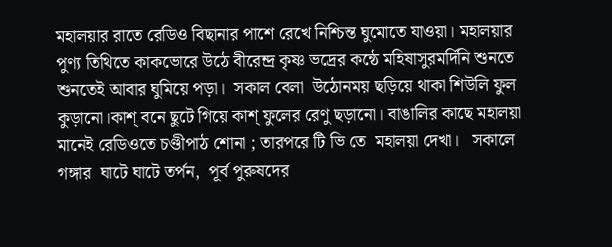মহালয়ার রাতে রেডিও বিছানার পাশে রেখে নিশ্চিন্ত ঘুমোতে যাওয়া। মহালয়ার পুণ্য তিথিতে কাকভোরে উঠে বীরেন্দ্র কৃষ্ণ ভদ্রের কন্ঠে মহিষাসুরমর্দিনি শুনতে শুনতেই আবার ঘুমিয়ে পড়া।  সকাল বেলা  উঠোনময় ছড়িয়ে থাকা শিউলি ফুল কুড়ানো।কাশ্ বনে ছুটে গিয়ে কাশ্ ফুলের রেণু ছড়ানো। বাঙালির কাছে মহালয়া মানেই রেডিওতে চণ্ডীপাঠ শোনা ; তারপরে টি ভি তে  মহালয়া দেখা।   সকালে গঙ্গার  ঘাটে ঘাটে তর্পন,  পূর্ব পুরুষদের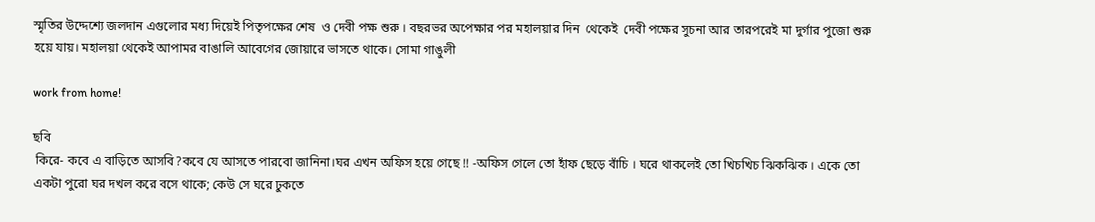স্মৃতির উদ্দেশ্যে জলদান এগুলোর মধ্য দিয়েই পিতৃপক্ষের শেষ  ও দেবী পক্ষ শুরু । বছরভর অপেক্ষার পর মহালয়ার দিন  থেকেই  দেবী পক্ষের সুচনা আর তারপরেই মা দুর্গার পুজো শুরু হয়ে যায়। মহালয়া থেকেই আপামর বাঙালি আবেগের জোয়ারে ভাসতে থাকে। সোমা গাঙুলী

work from home!

ছবি
 কিরে- কবে এ বাড়িতে আসবি?কবে যে আসতে পারবো জানিনা।ঘর এখন অফিস হয়ে গেছে !! -অফিস গেলে তো হাঁফ ছেড়ে বাঁচি । ঘরে থাকলেই তো খিচখিচ ঝিকঝিক । একে তো একটা পুরো ঘর দখল করে বসে থাকে; কেউ সে ঘরে ঢুকতে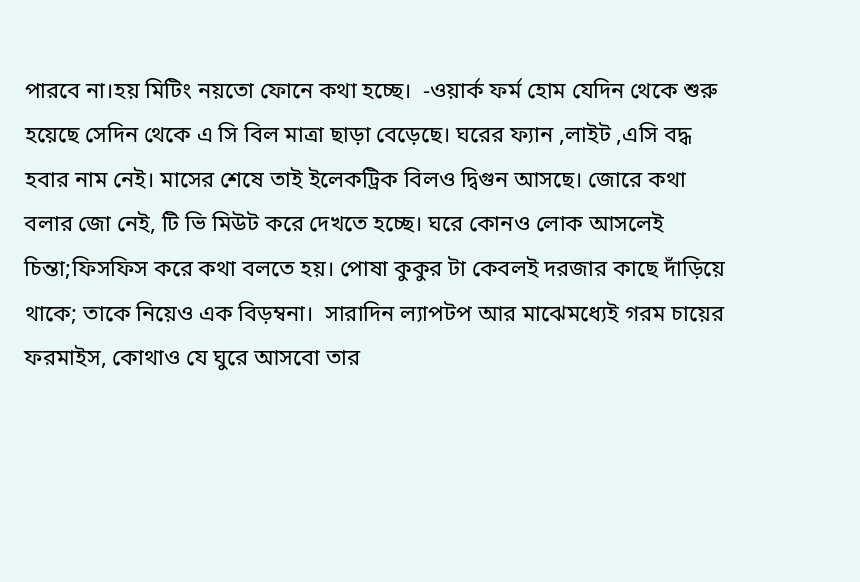পারবে না।হয় মিটিং নয়তো ফোনে কথা হচ্ছে।  -ওয়ার্ক ফর্ম হোম যেদিন থেকে শুরু হয়েছে সেদিন থেকে এ সি বিল মাত্রা ছাড়া বেড়েছে। ঘরের ফ্যান ,লাইট ,এসি বদ্ধ হবার নাম নেই। মাসের শেষে তাই ইলেকট্রিক বিলও দ্বিগুন আসছে। জোরে কথা বলার জো নেই, টি ভি মিউট করে দেখতে হচ্ছে। ঘরে কোনও লোক আসলেই চিন্তা;ফিসফিস করে কথা বলতে হয়। পোষা কুকুর টা কেবলই দরজার কাছে দাঁড়িয়ে থাকে; তাকে নিয়েও এক বিড়ম্বনা।  সারাদিন ল্যাপটপ আর মাঝেমধ্যেই গরম চায়ের ফরমাইস, কোথাও যে ঘুরে আসবো তার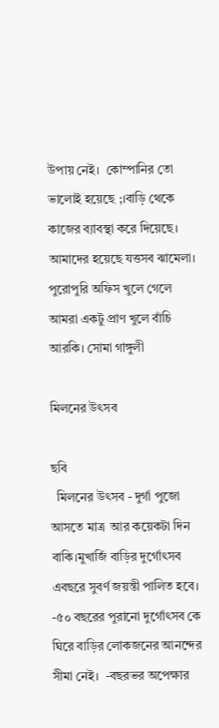উপায় নেই।  কোম্পানির তো ভালোই হয়েছে ;।বাড়ি থেকে কাজের ব্যাবস্থা করে দিয়েছে। আমাদের হয়েছে যত্তসব ঝামেলা। পুরোপুরি অফিস খুলে গেলে আমরা একটু প্রাণ খুলে বাঁচি আরকি। সোমা গাঙ্গুলী

মিলনের উৎসব

ছবি
  মিলনের উৎসব - দুর্গা পুজো আসতে মাত্র  আর কয়েকটা দিন  বাকি।মুখার্জি বাড়ির দুর্গোৎসব এবছরে সুবর্ণ জয়ন্তী পালিত হবে।  -৫০ বছরের পুরানো দুর্গোৎসব কে ঘিরে বাড়ির লোকজনের আনন্দের সীমা নেই।  -বছরভর অপেক্ষার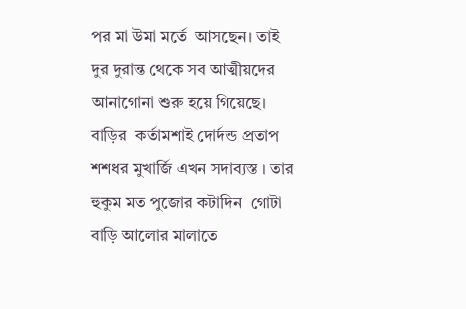পর মা উমা মর্তে  আসছেন। তাই দুর দুরান্ত থেকে সব আত্মীয়দের আনাগোনা শুরু হয়ে গিয়েছে। বাড়ির  কর্তামশাই দোর্দন্ড প্রতাপ শশধর মুখার্জি এখন সদাব্যস্ত । তার হুকুম মত পুজোর কটাদিন  গোটা বাড়ি আলোর মালাতে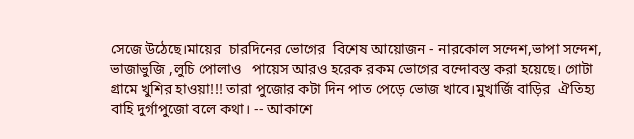সেজে উঠেছে।মায়ের  চারদিনের ভোগের  বিশেষ আয়োজন - নারকোল সন্দেশ,ভাপা সন্দেশ, ভাজাভুজি ,লুচি পোলাও   পায়েস আরও হরেক রকম ভোগের বন্দোবস্ত করা হয়েছে। গোটা গ্রামে খুশির হাওয়া!!! তারা পুজোর কটা দিন পাত পেড়ে ভোজ খাবে।মুখার্জি বাড়ির  ঐতিহ্য বাহি দুর্গাপুজো বলে কথা। -- আকাশে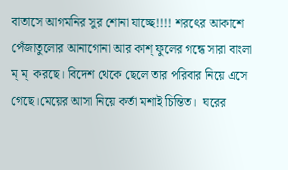বাতাসে আগমনির সুর শোনা যাচ্ছে!!!! শরৎের আকাশে পেঁজাতুলোর আনাগোনা আর কাশ্ ফুলের গন্ধে সারা বাংলা ম্ ম্  করছে। বিদেশ থেকে ছেলে তার পরিবার নিয়ে এসে গেছে।মেয়ের আসা নিয়ে কর্তা মশাই চিন্তিত।  ঘরের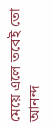মেয়ে এলে তবেই তো  আনন্দ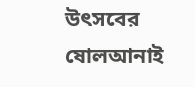উৎসবের ষোলআনাই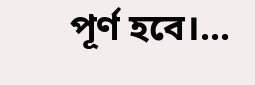পূর্ণ হবে।...